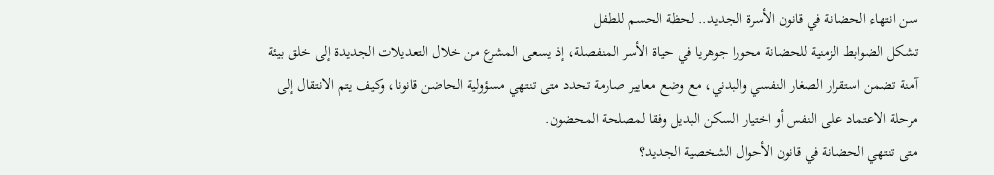سن انتهاء الحضانة في قانون الأسرة الجديد.. لحظة الحسم للطفل
تشكل الضوابط الزمنية للحضانة محورا جوهريا في حياة الأسر المنفصلة، إذ يسعى المشرع من خلال التعديلات الجديدة إلى خلق بيئة آمنة تضمن استقرار الصغار النفسي والبدني، مع وضع معايير صارمة تحدد متى تنتهي مسؤولية الحاضن قانونا، وكيف يتم الانتقال إلى مرحلة الاعتماد على النفس أو اختيار السكن البديل وفقا لمصلحة المحضون.
متى تنتهي الحضانة في قانون الأحوال الشخصية الجديد؟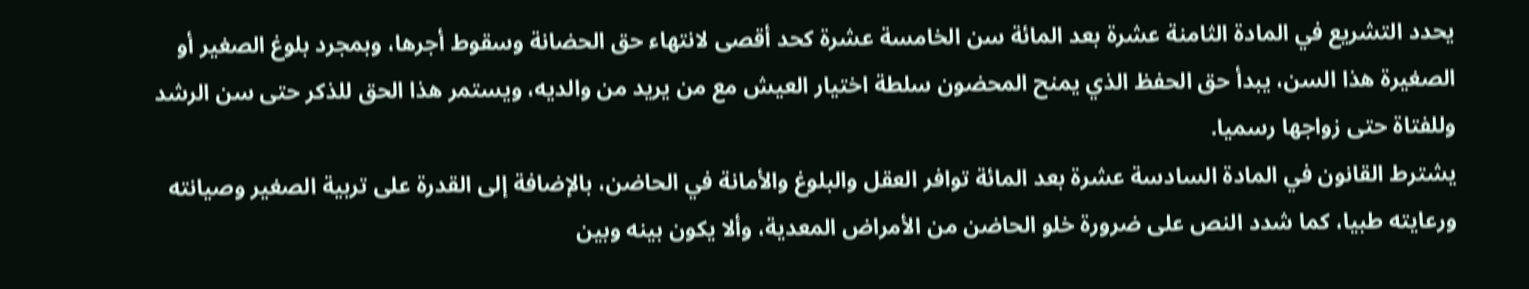يحدد التشريع في المادة الثامنة عشرة بعد المائة سن الخامسة عشرة كحد أقصى لانتهاء حق الحضانة وسقوط أجرها، وبمجرد بلوغ الصغير أو الصغيرة هذا السن، يبدأ حق الحفظ الذي يمنح المحضون سلطة اختيار العيش مع من يريد من والديه، ويستمر هذا الحق للذكر حتى سن الرشد وللفتاة حتى زواجها رسميا.
يشترط القانون في المادة السادسة عشرة بعد المائة توافر العقل والبلوغ والأمانة في الحاضن، بالإضافة إلى القدرة على تربية الصغير وصيانته ورعايته طبيا، كما شدد النص على ضرورة خلو الحاضن من الأمراض المعدية، وألا يكون بينه وبين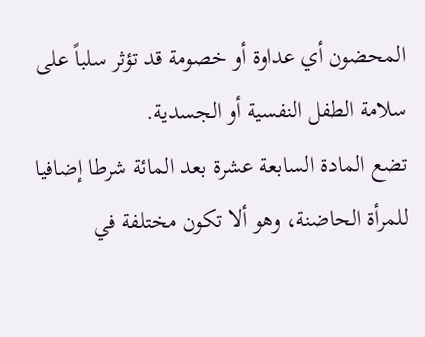المحضون أي عداوة أو خصومة قد تؤثر سلباً على سلامة الطفل النفسية أو الجسدية.
تضع المادة السابعة عشرة بعد المائة شرطا إضافيا للمرأة الحاضنة، وهو ألا تكون مختلفة في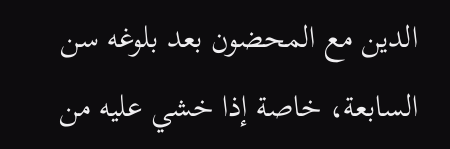الدين مع المحضون بعد بلوغه سن السابعة، خاصة إذا خشي عليه من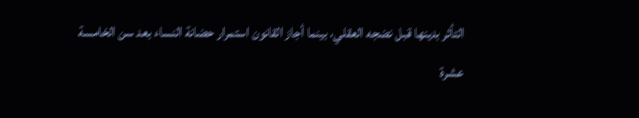التأثر بدينها قبل نضجه العقلي، بينما أجاز القانون استمرار حضانة النساء بعد سن الخامسة عشرة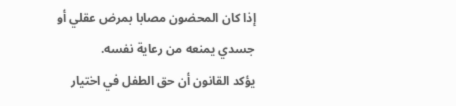إذا كان المحضون مصابا بمرض عقلي أو جسدي يمنعه من رعاية نفسه.
يؤكد القانون أن حق الطفل في اختيار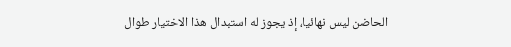الحاضن ليس نهائيا، إذ يجوز له استبدال هذا الاختيار طوال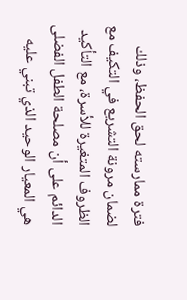فترة ممارسته لحق الحفظ، وذلك لضمان مرونة التشريع في التكيف مع الظروف المتغيرة للأسرة، مع التأكيد الدائم على أن مصلحة الطفل الفضلى هي المعيار الوحيد الذي تبني عليه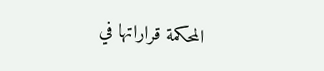المحكمة قراراتها في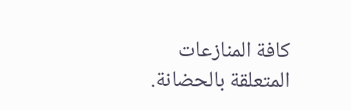كافة المنازعات المتعلقة بالحضانة.